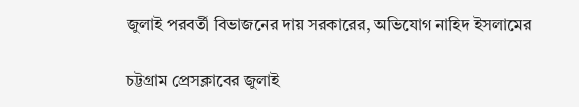জুলাই পরবর্তী বিভাজনের দায় সরকারের, অভিযোগ নাহিদ ইসলামের

চট্টগ্রাম প্রেসক্লাবের জুলাই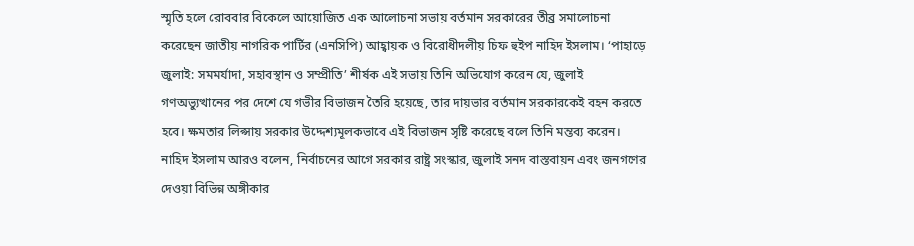স্মৃতি হলে রোববার বিকেলে আয়োজিত এক আলোচনা সভায় বর্তমান সরকারের তীব্র সমালোচনা করেছেন জাতীয় নাগরিক পার্টির (এনসিপি) আহ্বায়ক ও বিরোধীদলীয় চিফ হুইপ নাহিদ ইসলাম। ‘পাহাড়ে জুলাই: সমমর্যাদা, সহাবস্থান ও সম্প্রীতি’ শীর্ষক এই সভায় তিনি অভিযোগ করেন যে, জুলাই গণঅভ্যুত্থানের পর দেশে যে গভীর বিভাজন তৈরি হয়েছে, তার দায়ভার বর্তমান সরকারকেই বহন করতে হবে। ক্ষমতার লিপ্সায় সরকার উদ্দেশ্যমূলকভাবে এই বিভাজন সৃষ্টি করেছে বলে তিনি মন্তব্য করেন।
নাহিদ ইসলাম আরও বলেন, নির্বাচনের আগে সরকার রাষ্ট্র সংস্কার, জুলাই সনদ বাস্তবায়ন এবং জনগণের দেওয়া বিভিন্ন অঙ্গীকার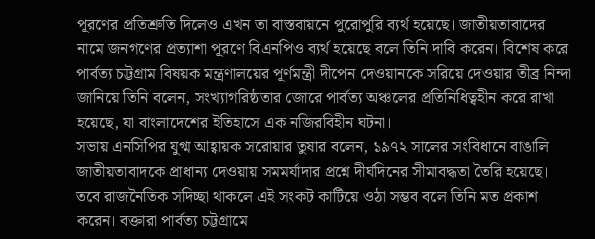পূরণের প্রতিশ্রুতি দিলেও এখন তা বাস্তবায়নে পুরোপুরি ব্যর্থ হয়েছে। জাতীয়তাবাদের নামে জনগণের প্রত্যাশা পূরণে বিএনপিও ব্যর্থ হয়েছে বলে তিনি দাবি করেন। বিশেষ করে পার্বত্য চট্টগ্রাম বিষয়ক মন্ত্রণালয়ের পূর্ণমন্ত্রী দীপেন দেওয়ানকে সরিয়ে দেওয়ার তীব্র নিন্দা জানিয়ে তিনি বলেন, সংখ্যাগরিষ্ঠতার জোরে পার্বত্য অঞ্চলের প্রতিনিধিত্বহীন করে রাখা হয়েছে, যা বাংলাদেশের ইতিহাসে এক নজিরবিহীন ঘটনা।
সভায় এনসিপির যুগ্ম আহ্বায়ক সরোয়ার তুষার বলেন, ১৯৭২ সালের সংবিধানে বাঙালি জাতীয়তাবাদকে প্রাধান্য দেওয়ায় সমমর্যাদার প্রশ্নে দীর্ঘদিনের সীমাবদ্ধতা তৈরি হয়েছে। তবে রাজনৈতিক সদিচ্ছা থাকলে এই সংকট কাটিয়ে ওঠা সম্ভব বলে তিনি মত প্রকাশ করেন। বক্তারা পার্বত্য চট্টগ্রামে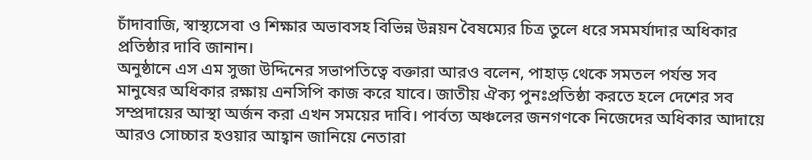চাঁদাবাজি, স্বাস্থ্যসেবা ও শিক্ষার অভাবসহ বিভিন্ন উন্নয়ন বৈষম্যের চিত্র তুলে ধরে সমমর্যাদার অধিকার প্রতিষ্ঠার দাবি জানান।
অনুষ্ঠানে এস এম সুজা উদ্দিনের সভাপতিত্বে বক্তারা আরও বলেন, পাহাড় থেকে সমতল পর্যন্ত সব মানুষের অধিকার রক্ষায় এনসিপি কাজ করে যাবে। জাতীয় ঐক্য পুনঃপ্রতিষ্ঠা করতে হলে দেশের সব সম্প্রদায়ের আস্থা অর্জন করা এখন সময়ের দাবি। পার্বত্য অঞ্চলের জনগণকে নিজেদের অধিকার আদায়ে আরও সোচ্চার হওয়ার আহ্বান জানিয়ে নেতারা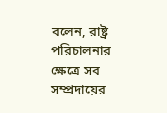বলেন, রাষ্ট্র পরিচালনার ক্ষেত্রে সব সম্প্রদায়ের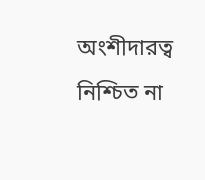অংশীদারত্ব নিশ্চিত না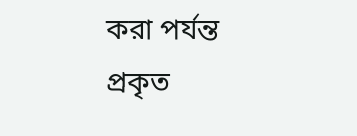করা পর্যন্ত প্রকৃত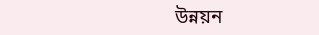উন্নয়ন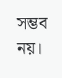সম্ভব নয়।